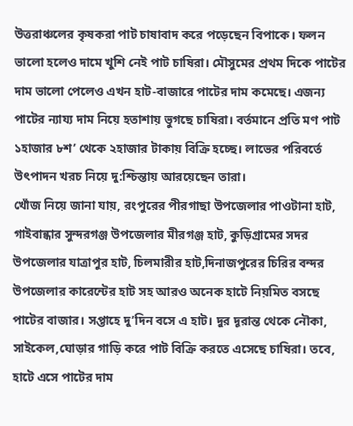উত্তরাঞ্চলের কৃষকরা পাট চাষাবাদ করে পড়েছেন বিপাকে। ফলন ভালো হলেও দামে খুশি নেই পাট চাষিরা। মৌসুমের প্রথম দিকে পাটের দাম ভালো পেলেও এখন হাট-বাজারে পাটের দাম কমেছে। এজন্য পাটের ন্যায্য দাম নিয়ে হতাশায় ভুগছে চাষিরা। বর্তমানে প্রতি মণ পাট ১হাজার ৮শ’ থেকে ২হাজার টাকায় বিক্রি হচ্ছে। লাভের পরিবর্তে উৎপাদন খরচ নিয়ে দু:শ্চিন্তায় আরয়েছেন তারা।
খোঁজ নিয়ে জানা যায়, রংপুরের পীরগাছা উপজেলার পাওটানা হাট, গাইবান্ধার সুন্দরগঞ্জ উপজেলার মীরগঞ্জ হাট, কুড়িগ্রামের সদর উপজেলার যাত্রাপুর হাট, চিলমারীর হাট,দিনাজপুরের চিরির বন্দর উপজেলার কারেন্টের হাট সহ আরও অনেক হাটে নিয়মিত বসছে পাটের বাজার। সপ্তাহে দু’দিন বসে এ হাট। দুর দূরান্ত থেকে নৌকা, সাইকেল,ঘোড়ার গাড়ি করে পাট বিক্রি করতে এসেছে চাষিরা। তবে, হাটে এসে পাটের দাম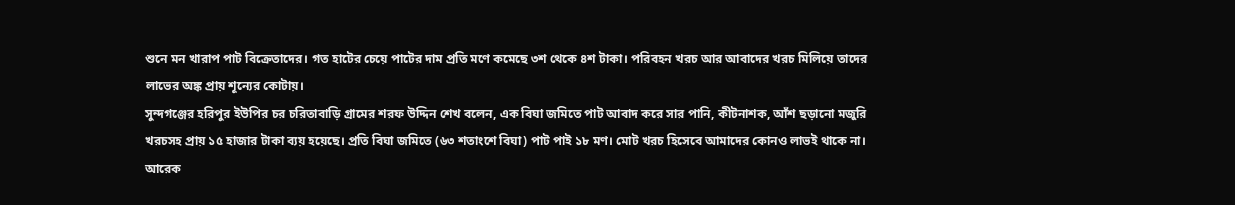শুনে মন খারাপ পাট বিক্রেতাদের। গত হাটের চেয়ে পাটের দাম প্রতি মণে কমেছে ৩শ থেকে ৪শ টাকা। পরিবহন খরচ আর আবাদের খরচ মিলিয়ে তাদের লাভের অঙ্ক প্রায় শূন্যের কোটায়।
সুন্দগঞ্জের হরিপুর ইউপির চর চরিতাবাড়ি গ্রামের শরফ উদ্দিন শেখ বলেন, এক বিঘা জমিতে পাট আবাদ করে সার পানি, কীটনাশক, আঁশ ছড়ানো মজুরি খরচসহ প্রায় ১৫ হাজার টাকা ব্যয় হয়েছে। প্রতি বিঘা জমিতে (৬৩ শতাংশে বিঘা) পাট পাই ১৮ মণ। মোট খরচ হিসেবে আমাদের কোনও লাভই থাকে না। আরেক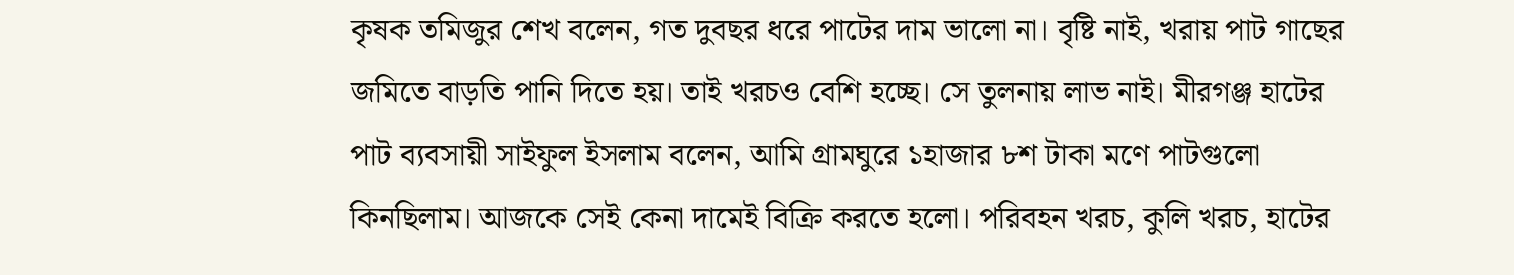কৃষক তমিজুর শেখ বলেন, গত দুবছর ধরে পাটের দাম ভালো না। বৃষ্টি নাই, খরায় পাট গাছের জমিতে বাড়তি পানি দিতে হয়। তাই খরচও বেশি হচ্ছে। সে তুলনায় লাভ নাই। মীরগঞ্জ হাটের পাট ব্যবসায়ী সাইফুল ইসলাম বলেন, আমি গ্রামঘুরে ১হাজার ৮শ টাকা মণে পাটগুলো কিনছিলাম। আজকে সেই কেনা দামেই বিক্রি করতে হলো। পরিবহন খরচ, কুলি খরচ, হাটের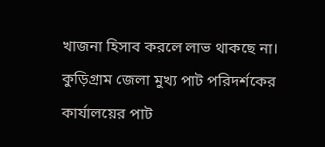খাজনা হিসাব করলে লাভ থাকছে না। কুড়িগ্রাম জেলা মুখ্য পাট পরিদর্শকের কার্যালয়ের পাট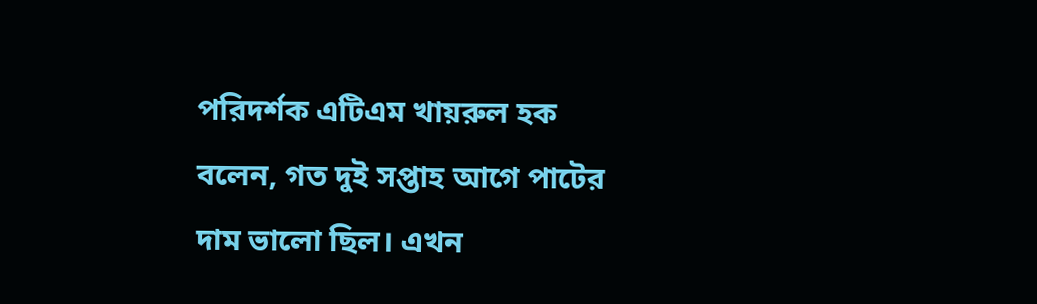পরিদর্শক এটিএম খায়রুল হক বলেন, গত দুই সপ্তাহ আগে পাটের দাম ভালো ছিল। এখন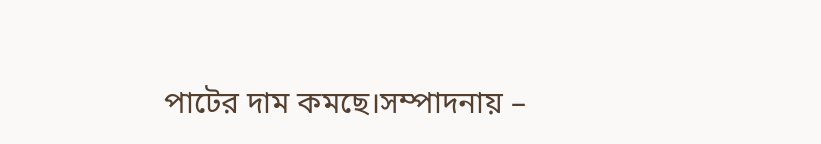পাটের দাম কমছে।সম্পাদনায় –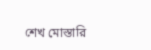শেখ মোস্তারি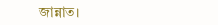জান্নাত।